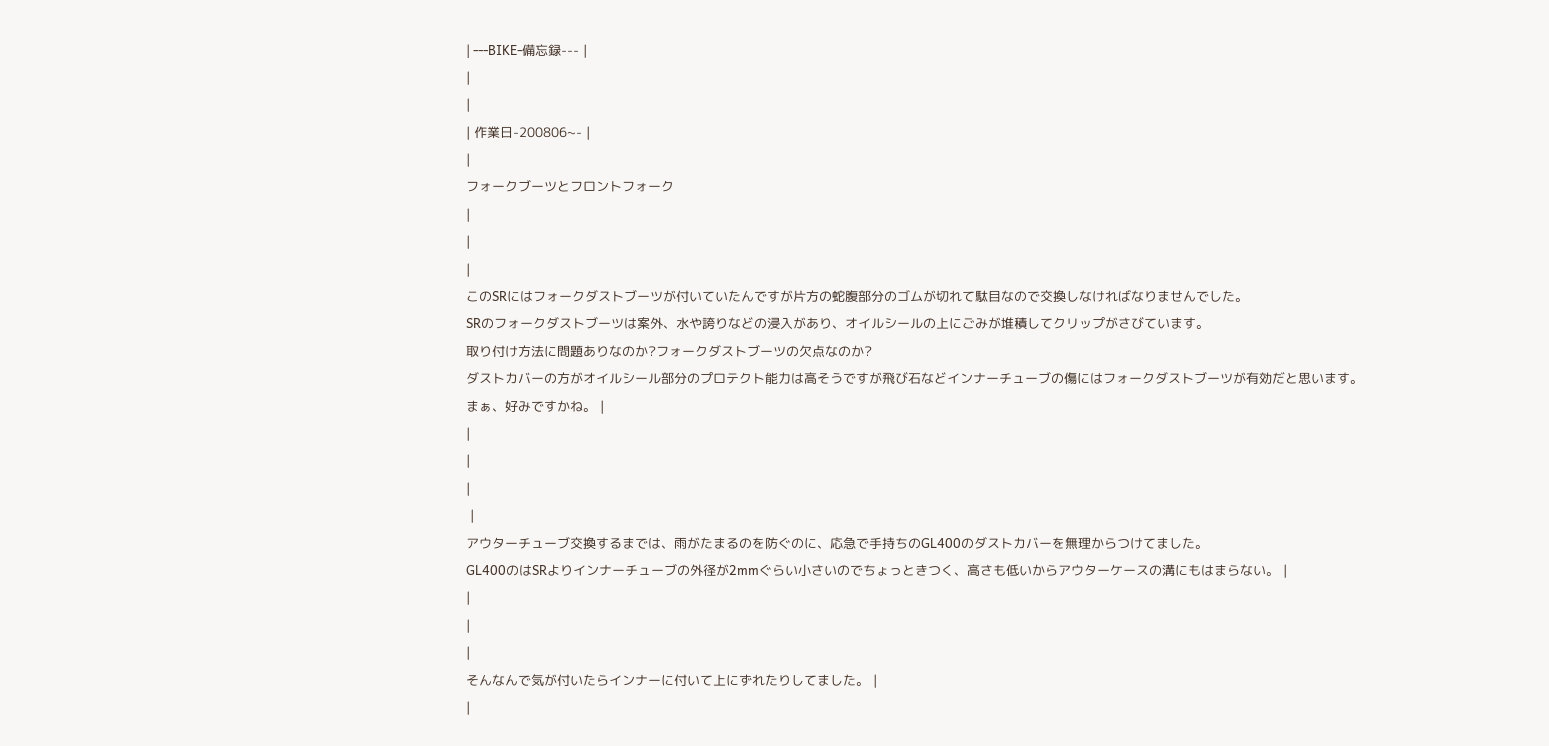| ---BIKE-備忘録--- |
|
|
| 作業日-200806~- |
|
フォークブーツとフロントフォーク
|
|
|
このSRにはフォークダストブーツが付いていたんですが片方の蛇腹部分のゴムが切れて駄目なので交換しなければなりませんでした。
SRのフォークダストブーツは案外、水や誇りなどの浸入があり、オイルシールの上にごみが堆積してクリップがさびています。
取り付け方法に問題ありなのか?フォークダストブーツの欠点なのか?
ダストカバーの方がオイルシール部分のプロテクト能力は高そうですが飛び石などインナーチューブの傷にはフォークダストブーツが有効だと思います。
まぁ、好みですかね。 |
|
|
|
 |
アウターチューブ交換するまでは、雨がたまるのを防ぐのに、応急で手持ちのGL400のダストカバーを無理からつけてました。
GL400のはSRよりインナーチューブの外径が2mmぐらい小さいのでちょっときつく、高さも低いからアウターケースの溝にもはまらない。 |
|
|
|
そんなんで気が付いたらインナーに付いて上にずれたりしてました。 |
|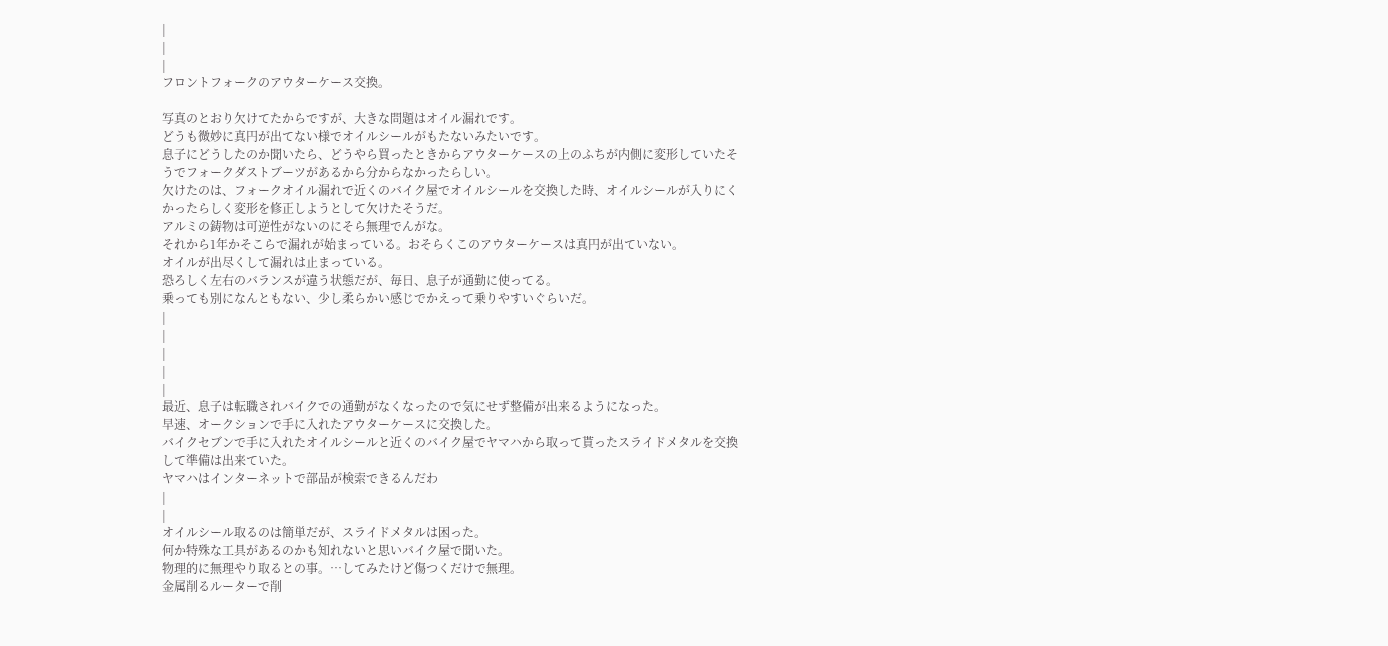|
|
|
フロントフォークのアウターケース交換。

写真のとおり欠けてたからですが、大きな問題はオイル漏れです。
どうも微妙に真円が出てない様でオイルシールがもたないみたいです。
息子にどうしたのか聞いたら、どうやら買ったときからアウターケースの上のふちが内側に変形していたそうでフォークダストブーツがあるから分からなかったらしい。
欠けたのは、フォークオイル漏れで近くのバイク屋でオイルシールを交換した時、オイルシールが入りにくかったらしく変形を修正しようとして欠けたそうだ。
アルミの鋳物は可逆性がないのにそら無理でんがな。
それから1年かそこらで漏れが始まっている。おそらくこのアウターケースは真円が出ていない。
オイルが出尽くして漏れは止まっている。
恐ろしく左右のバランスが違う状態だが、毎日、息子が通勤に使ってる。
乗っても別になんともない、少し柔らかい感じでかえって乗りやすいぐらいだ。
|
|
|
|
|
最近、息子は転職されバイクでの通勤がなくなったので気にせず整備が出来るようになった。
早速、オークションで手に入れたアウターケースに交換した。
バイクセブンで手に入れたオイルシールと近くのバイク屋でヤマハから取って貰ったスライドメタルを交換して準備は出来ていた。
ヤマハはインターネットで部品が検索できるんだわ
|
|
オイルシール取るのは簡単だが、スライドメタルは困った。
何か特殊な工具があるのかも知れないと思いバイク屋で聞いた。
物理的に無理やり取るとの事。…してみたけど傷つくだけで無理。
金属削るルーターで削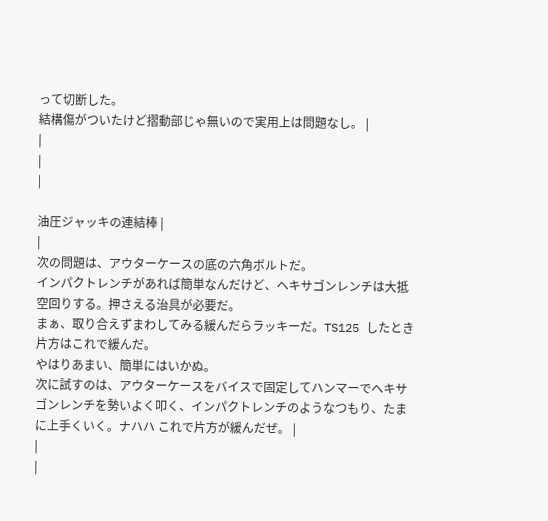って切断した。
結構傷がついたけど摺動部じゃ無いので実用上は問題なし。 |
|
|
|

油圧ジャッキの連結棒 |
|
次の問題は、アウターケースの底の六角ボルトだ。
インパクトレンチがあれば簡単なんだけど、ヘキサゴンレンチは大抵空回りする。押さえる治具が必要だ。
まぁ、取り合えずまわしてみる緩んだらラッキーだ。TS125 したとき片方はこれで緩んだ。
やはりあまい、簡単にはいかぬ。
次に試すのは、アウターケースをバイスで固定してハンマーでヘキサゴンレンチを勢いよく叩く、インパクトレンチのようなつもり、たまに上手くいく。ナハハ これで片方が緩んだぜ。 |
|
|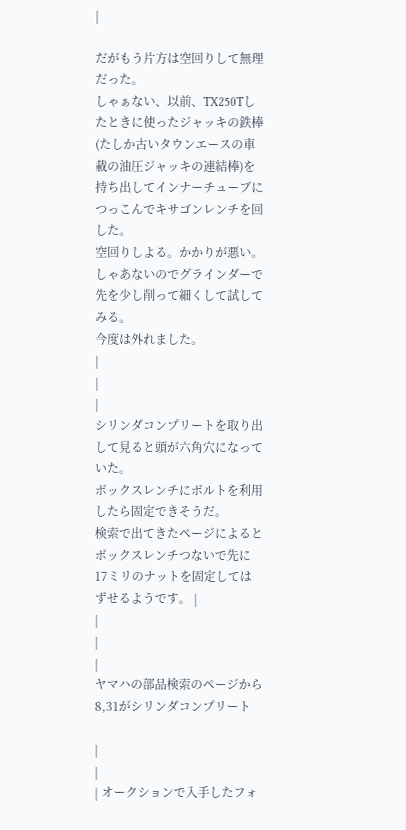|

だがもう片方は空回りして無理だった。
しゃぁない、以前、TX250Tしたときに使ったジャッキの鉄棒(たしか古いタウンエースの車載の油圧ジャッキの連結棒)を持ち出してインナーチューブにつっこんでキサゴンレンチを回した。
空回りしよる。かかりが悪い。
しゃあないのでグラインダーで先を少し削って細くして試してみる。
今度は外れました。
|
|
|
シリンダコンプリートを取り出して見ると頭が六角穴になっていた。
ボックスレンチにボルトを利用したら固定できそうだ。
検索で出てきたページによるとボックスレンチつないで先に17ミリのナットを固定してはずせるようです。 |
|
|
|
ヤマハの部品検索のページから
8,31がシリンダコンプリート

|
|
| オークションで入手したフォ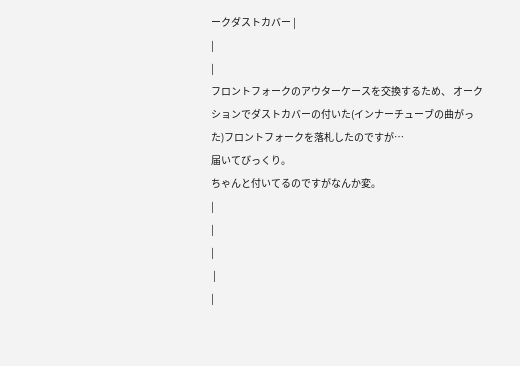ークダストカバー |
|
|
フロントフォークのアウターケースを交換するため、 オークションでダストカバーの付いた(インナーチューブの曲がった)フロントフォークを落札したのですが…
届いてびっくり。
ちゃんと付いてるのですがなんか変。
|
|
|
 |
|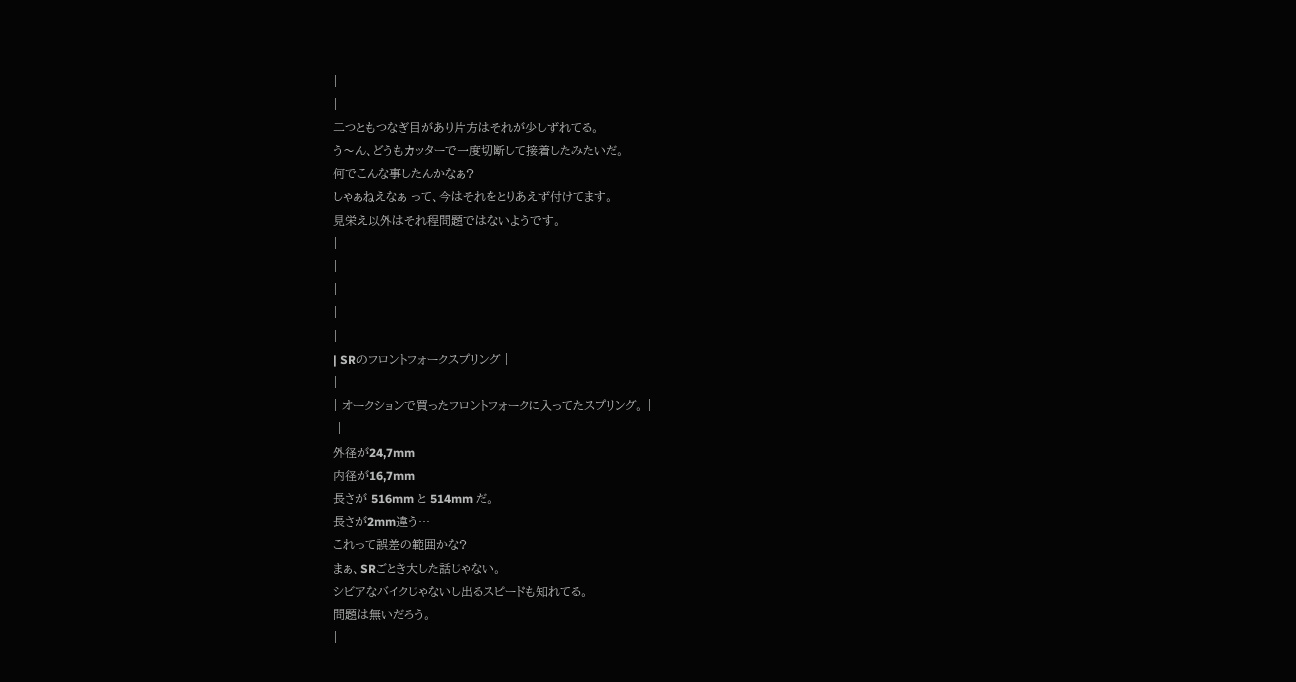|
|
二つともつなぎ目があり片方はそれが少しずれてる。
う〜ん、どうもカッターで一度切断して接着したみたいだ。
何でこんな事したんかなぁ?
しゃぁねえなぁ って、今はそれをとりあえず付けてます。
見栄え以外はそれ程問題ではないようです。
|
|
|
|
|
| SRのフロントフォークスプリング |
|
| オークションで買ったフロントフォークに入ってたスプリング。 |
 |
外径が24,7mm
内径が16,7mm
長さが 516mm と 514mm だ。
長さが2mm違う…
これって誤差の範囲かな?
まぁ、SRごとき大した話じゃない。
シビアなバイクじゃないし出るスピードも知れてる。
問題は無いだろう。
|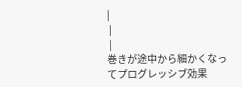|
 |
 |
巻きが途中から細かくなってプログレッシブ効果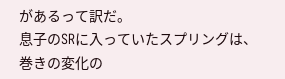があるって訳だ。
息子のSRに入っていたスプリングは、巻きの変化の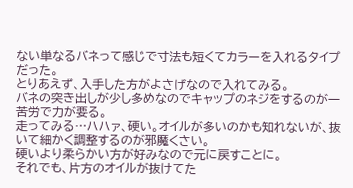ない単なるバネって感じで寸法も短くてカラーを入れるタイプだった。
とりあえず、入手した方がよさげなので入れてみる。
バネの突き出しが少し多めなのでキャップのネジをするのが一苦労で力が要る。
走ってみる…ハハァ、硬い。オイルが多いのかも知れないが、抜いて細かく調整するのが邪魔くさい。
硬いより柔らかい方が好みなので元に戻すことに。
それでも、片方のオイルが抜けてた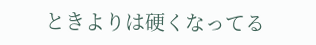ときよりは硬くなってる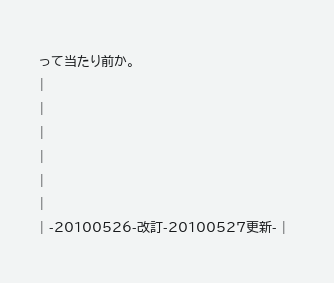って当たり前か。
|
|
|
|
|
|
| -20100526-改訂-20100527更新- |